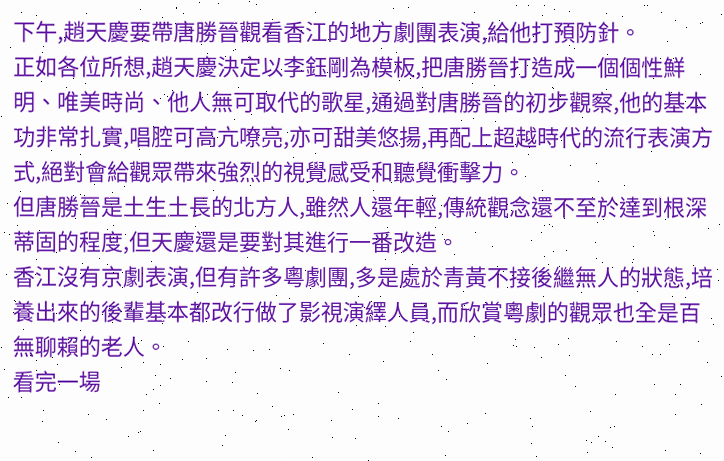下午,趙天慶要帶唐勝晉觀看香江的地方劇團表演,給他打預防針。
正如各位所想,趙天慶決定以李鈺剛為模板,把唐勝晉打造成一個個性鮮明、唯美時尚、他人無可取代的歌星,通過對唐勝晉的初步觀察,他的基本功非常扎實,唱腔可高亢嘹亮,亦可甜美悠揚,再配上超越時代的流行表演方式,絕對會給觀眾帶來強烈的視覺感受和聽覺衝擊力。
但唐勝晉是土生土長的北方人,雖然人還年輕,傳統觀念還不至於達到根深蒂固的程度,但天慶還是要對其進行一番改造。
香江沒有京劇表演,但有許多粵劇團,多是處於青黃不接後繼無人的狀態,培養出來的後輩基本都改行做了影視演繹人員,而欣賞粵劇的觀眾也全是百無聊賴的老人。
看完一場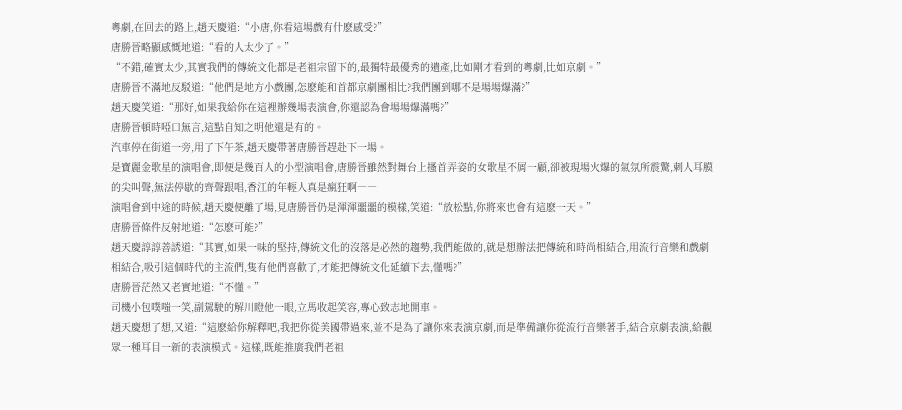粵劇,在回去的路上,趙天慶道:“小唐,你看這場戲有什麽感受?”
唐勝晉略顯感慨地道:“看的人太少了。”
“不錯,確實太少,其實我們的傳統文化都是老祖宗留下的,最獨特最優秀的遺產,比如剛才看到的粵劇,比如京劇。”
唐勝晉不滿地反駁道:“他們是地方小戲團,怎麽能和首都京劇團相比?我們團到哪不是場場爆滿?”
趙天慶笑道:“那好,如果我給你在這裡辦幾場表演會,你還認為會場場爆滿嗎?”
唐勝晉頓時啞口無言,這點自知之明他還是有的。
汽車停在街道一旁,用了下午茶,趙天慶帶著唐勝晉趕赴下一場。
是寶麗金歌星的演唱會,即便是幾百人的小型演唱會,唐勝晉雖然對舞台上搔首弄姿的女歌星不屑一顧,卻被現場火爆的氣氛所震驚,刺人耳膜的尖叫聲,無法停歇的齊聲跟唱,香江的年輕人真是瘋狂啊――
演唱會到中途的時候,趙天慶便離了場,見唐勝晉仍是渾渾噩噩的模樣,笑道:“放松點,你將來也會有這麽一天。”
唐勝晉條件反射地道:“怎麽可能?”
趙天慶諄諄善誘道:“其實,如果一味的堅持,傳統文化的沒落是必然的趨勢,我們能做的,就是想辦法把傳統和時尚相結合,用流行音樂和戲劇相結合,吸引這個時代的主流們,隻有他們喜歡了,才能把傳統文化延續下去,懂嗎?”
唐勝晉茫然又老實地道:“不懂。”
司機小包噗嗤一笑,副駕駛的解川瞪他一眼,立馬收起笑容,專心致志地開車。
趙天慶想了想,又道:“這麽給你解釋吧,我把你從美國帶過來,並不是為了讓你來表演京劇,而是準備讓你從流行音樂著手,結合京劇表演,給觀眾一種耳目一新的表演模式。這樣,既能推廣我們老祖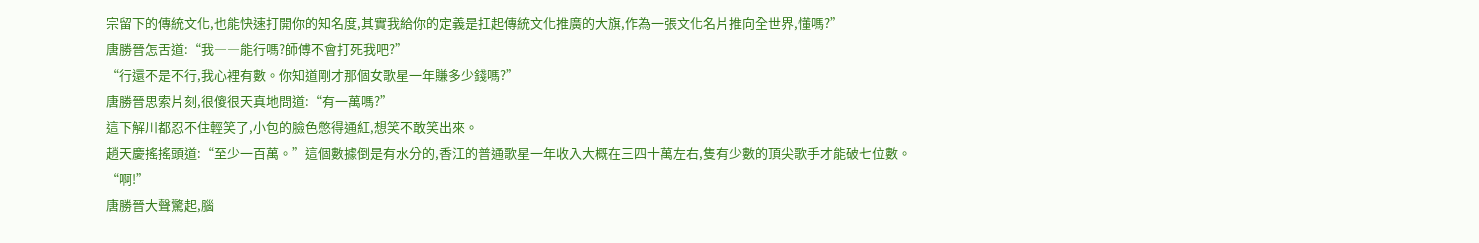宗留下的傳統文化,也能快速打開你的知名度,其實我給你的定義是扛起傳統文化推廣的大旗,作為一張文化名片推向全世界,懂嗎?”
唐勝晉怎舌道:“我――能行嗎?師傅不會打死我吧?”
“行還不是不行,我心裡有數。你知道剛才那個女歌星一年賺多少錢嗎?”
唐勝晉思索片刻,很傻很天真地問道:“有一萬嗎?”
這下解川都忍不住輕笑了,小包的臉色憋得通紅,想笑不敢笑出來。
趙天慶搖搖頭道:“至少一百萬。”這個數據倒是有水分的,香江的普通歌星一年收入大概在三四十萬左右,隻有少數的頂尖歌手才能破七位數。
“啊!”
唐勝晉大聲驚起,腦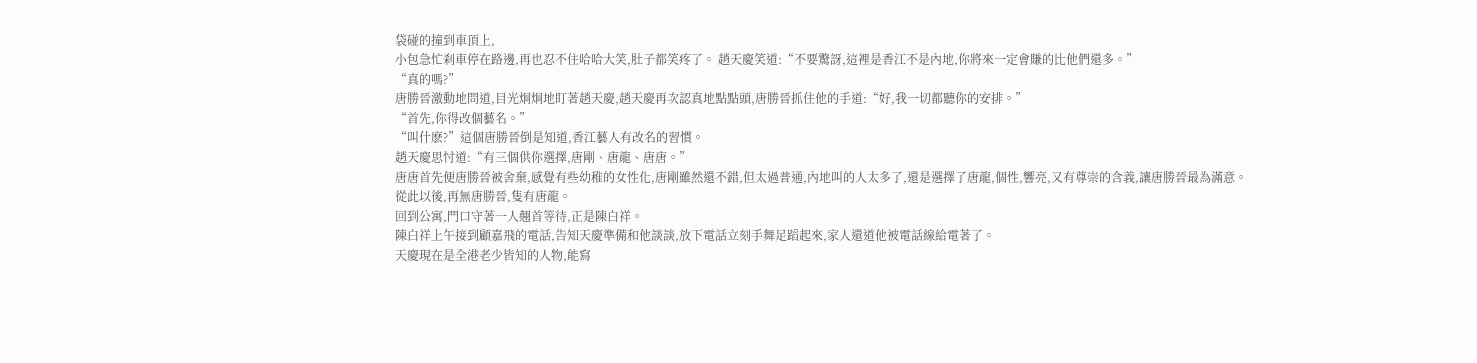袋碰的撞到車頂上,
小包急忙刹車停在路邊,再也忍不住哈哈大笑,肚子都笑疼了。 趙天慶笑道:“不要驚訝,這裡是香江不是內地,你將來一定會賺的比他們還多。”
“真的嗎?”
唐勝晉激動地問道,目光炯炯地盯著趙天慶,趙天慶再次認真地點點頭,唐勝晉抓住他的手道:“好,我一切都聽你的安排。”
“首先,你得改個藝名。”
“叫什麽?”這個唐勝晉倒是知道,香江藝人有改名的習慣。
趙天慶思忖道:“有三個供你選擇,唐剛、唐龍、唐唐。”
唐唐首先便唐勝晉被舍棄,感覺有些幼稚的女性化,唐剛雖然還不錯,但太過普通,內地叫的人太多了,還是選擇了唐龍,個性,響亮,又有尊崇的含義,讓唐勝晉最為滿意。
從此以後,再無唐勝晉,隻有唐龍。
回到公寓,門口守著一人翹首等待,正是陳白祥。
陳白祥上午接到顧嘉飛的電話,告知天慶準備和他談談,放下電話立刻手舞足蹈起來,家人還道他被電話線給電著了。
天慶現在是全港老少皆知的人物,能寫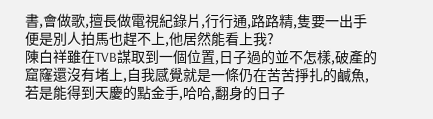書,會做歌,擅長做電視紀錄片,行行通,路路精,隻要一出手便是別人拍馬也趕不上,他居然能看上我?
陳白祥雖在TVB謀取到一個位置,日子過的並不怎樣,破產的窟窿還沒有堵上,自我感覺就是一條仍在苦苦掙扎的鹹魚,若是能得到天慶的點金手,哈哈,翻身的日子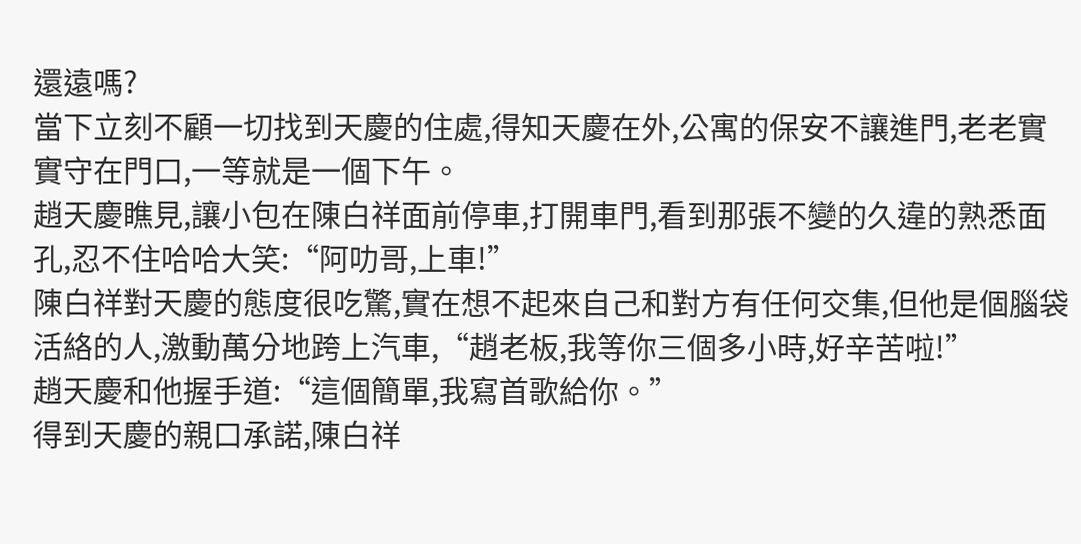還遠嗎?
當下立刻不顧一切找到天慶的住處,得知天慶在外,公寓的保安不讓進門,老老實實守在門口,一等就是一個下午。
趙天慶瞧見,讓小包在陳白祥面前停車,打開車門,看到那張不變的久違的熟悉面孔,忍不住哈哈大笑:“阿叻哥,上車!”
陳白祥對天慶的態度很吃驚,實在想不起來自己和對方有任何交集,但他是個腦袋活絡的人,激動萬分地跨上汽車,“趙老板,我等你三個多小時,好辛苦啦!”
趙天慶和他握手道:“這個簡單,我寫首歌給你。”
得到天慶的親口承諾,陳白祥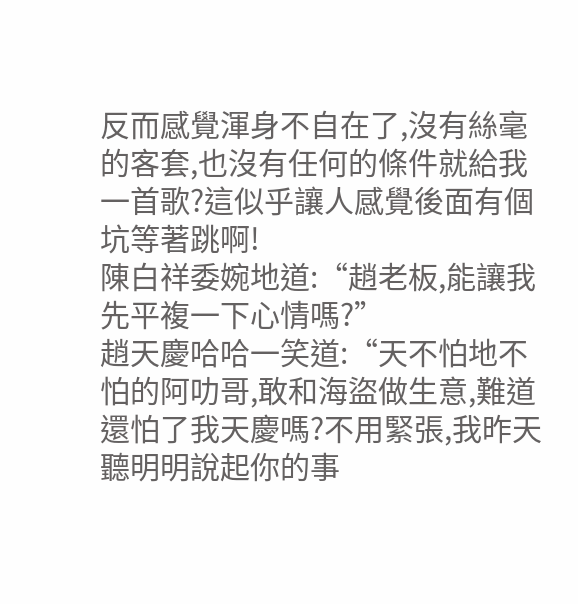反而感覺渾身不自在了,沒有絲毫的客套,也沒有任何的條件就給我一首歌?這似乎讓人感覺後面有個坑等著跳啊!
陳白祥委婉地道:“趙老板,能讓我先平複一下心情嗎?”
趙天慶哈哈一笑道:“天不怕地不怕的阿叻哥,敢和海盜做生意,難道還怕了我天慶嗎?不用緊張,我昨天聽明明說起你的事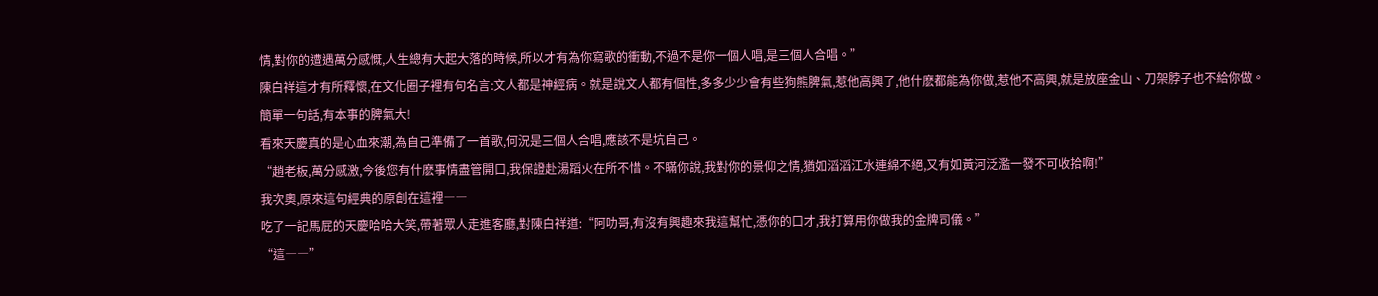情,對你的遭遇萬分感慨,人生總有大起大落的時候,所以才有為你寫歌的衝動,不過不是你一個人唱,是三個人合唱。”
陳白祥這才有所釋懷,在文化圈子裡有句名言:文人都是神經病。就是說文人都有個性,多多少少會有些狗熊脾氣,惹他高興了,他什麽都能為你做,惹他不高興,就是放座金山、刀架脖子也不給你做。
簡單一句話,有本事的脾氣大!
看來天慶真的是心血來潮,為自己準備了一首歌,何況是三個人合唱,應該不是坑自己。
“趙老板,萬分感激,今後您有什麽事情盡管開口,我保證赴湯蹈火在所不惜。不瞞你說,我對你的景仰之情,猶如滔滔江水連綿不絕,又有如黃河泛濫一發不可收拾啊!”
我次奧,原來這句經典的原創在這裡――
吃了一記馬屁的天慶哈哈大笑,帶著眾人走進客廳,對陳白祥道:“阿叻哥,有沒有興趣來我這幫忙,憑你的口才,我打算用你做我的金牌司儀。”
“這――”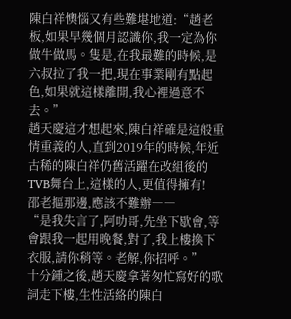陳白祥懊惱又有些難堪地道:“趙老板,如果早幾個月認識你,我一定為你做牛做馬。隻是,在我最難的時候,是六叔拉了我一把,現在事業剛有點起色,如果就這樣離開,我心裡過意不去。”
趙天慶這才想起來,陳白祥確是這般重情重義的人,直到2019年的時候,年近古稀的陳白祥仍舊活躍在改組後的TVB舞台上,這樣的人,更值得擁有!
邵老摳那邊,應該不難辦――
“是我失言了,阿叻哥,先坐下歇會,等會跟我一起用晚餐,對了,我上樓換下衣服,請你稍等。老解,你招呼。”
十分鍾之後,趙天慶拿著匆忙寫好的歌詞走下樓,生性活絡的陳白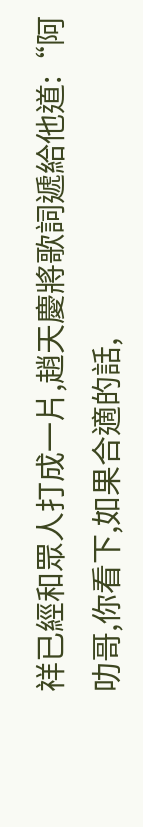祥已經和眾人打成一片,趙天慶將歌詞遞給他道:“阿叻哥,你看下,如果合適的話,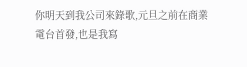你明天到我公司來錄歌,元旦之前在商業電台首發,也是我寫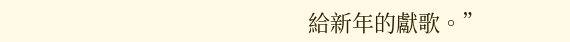給新年的獻歌。”